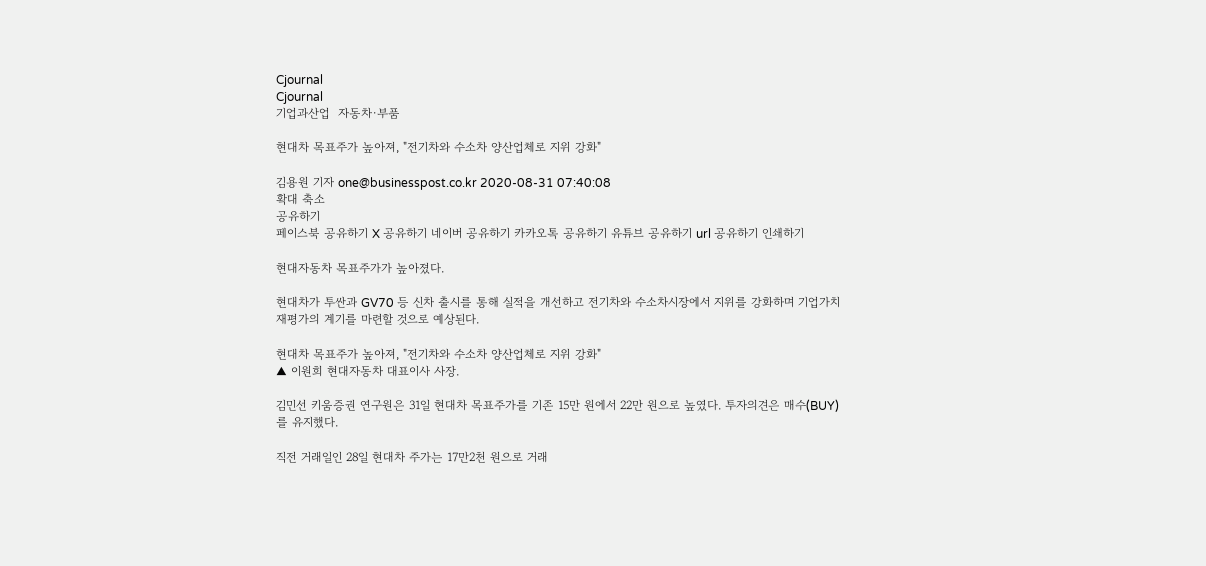Cjournal
Cjournal
기업과산업  자동차·부품

현대차 목표주가 높아져, "전기차와 수소차 양산업체로 지위 강화"

김용원 기자 one@businesspost.co.kr 2020-08-31 07:40:08
확대 축소
공유하기
페이스북 공유하기 X 공유하기 네이버 공유하기 카카오톡 공유하기 유튜브 공유하기 url 공유하기 인쇄하기

현대자동차 목표주가가 높아졌다.

현대차가 투싼과 GV70 등 신차 출시를 통해 실적을 개선하고 전기차와 수소차시장에서 지위를 강화하며 기업가치 재평가의 계기를 마련할 것으로 예상된다.

현대차 목표주가 높아져, "전기차와 수소차 양산업체로 지위 강화"
▲ 이원희 현대자동차 대표이사 사장.

김민선 키움증권 연구원은 31일 현대차 목표주가를 기존 15만 원에서 22만 원으로 높였다. 투자의견은 매수(BUY)를 유지했다.

직전 거래일인 28일 현대차 주가는 17만2천 원으로 거래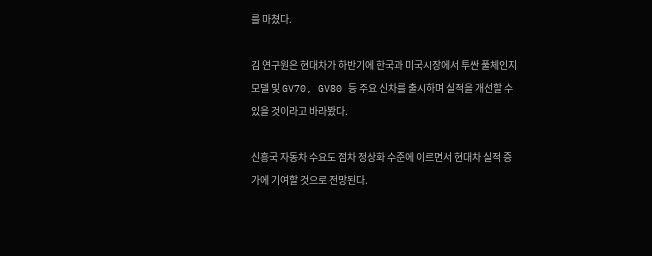를 마쳤다.

김 연구원은 현대차가 하반기에 한국과 미국시장에서 투싼 풀체인지모델 및 GV70, GV80 등 주요 신차를 출시하며 실적을 개선할 수 있을 것이라고 바라봤다.

신흥국 자동차 수요도 점차 정상화 수준에 이르면서 현대차 실적 증가에 기여할 것으로 전망된다.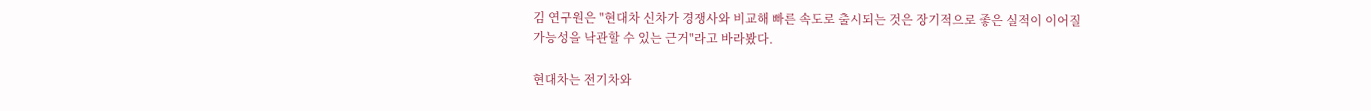김 연구원은 "현대차 신차가 경쟁사와 비교해 빠른 속도로 출시되는 것은 장기적으로 좋은 실적이 이어질 가능성을 낙관할 수 있는 근거"라고 바라봤다.

현대차는 전기차와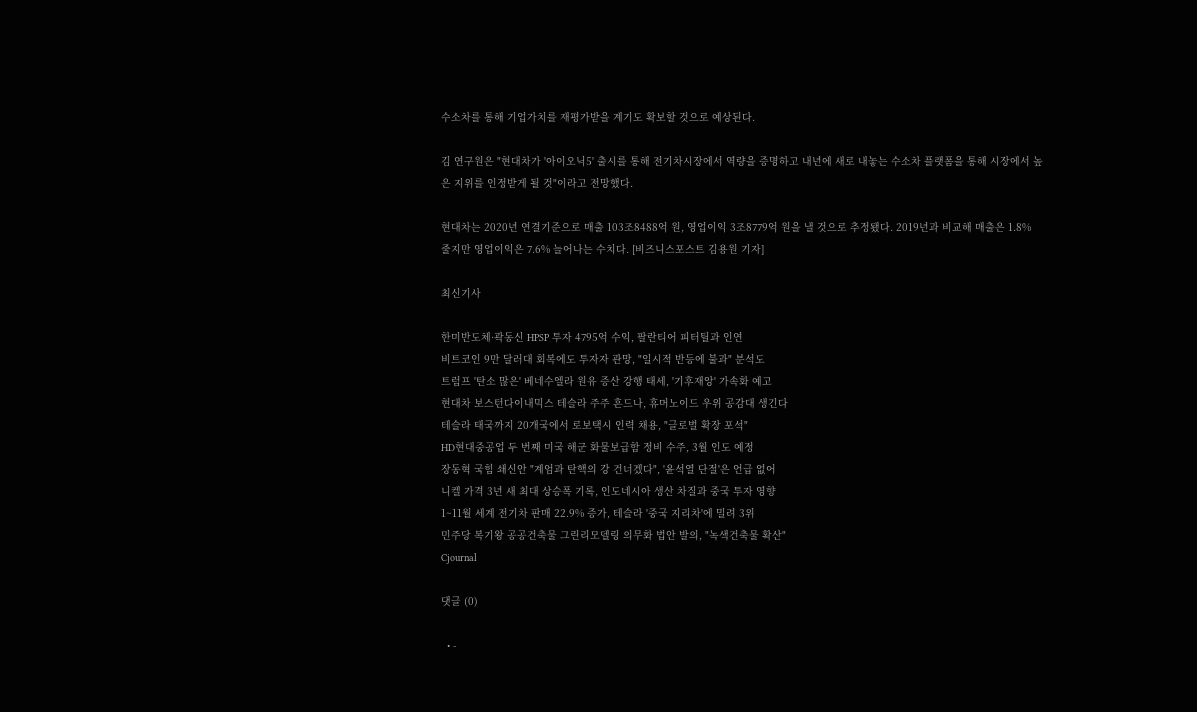수소차를 통해 기업가치를 재평가받을 계기도 확보할 것으로 예상된다.

김 연구원은 "현대차가 '아이오닉5' 출시를 통해 전기차시장에서 역량을 증명하고 내년에 새로 내놓는 수소차 플랫폼을 통해 시장에서 높은 지위를 인정받게 될 것"이라고 전망했다.

현대차는 2020년 연결기준으로 매출 103조8488억 원, 영업이익 3조8779억 원을 낼 것으로 추정됐다. 2019년과 비교해 매출은 1.8% 줄지만 영업이익은 7.6% 늘어나는 수치다. [비즈니스포스트 김용원 기자]

최신기사

한미반도체·곽동신 HPSP 투자 4795억 수익, 팔란티어 피터틸과 인연
비트코인 9만 달러대 회복에도 투자자 관망, "일시적 반등에 불과" 분석도
트럼프 '탄소 많은' 베네수엘라 원유 증산 강행 태세, '기후재앙' 가속화 예고
현대차 보스턴다이내믹스 테슬라 주주 흔드나, 휴머노이드 우위 공감대 생긴다
테슬라 태국까지 20개국에서 로보택시 인력 채용, "글로벌 확장 포석"
HD현대중공업 두 번째 미국 해군 화물보급함 정비 수주, 3월 인도 예정
장동혁 국힘 쇄신안 "계엄과 탄핵의 강 건너겠다", '윤석열 단절'은 언급 없어
니켈 가격 3년 새 최대 상승폭 기록, 인도네시아 생산 차질과 중국 투자 영향
1~11월 세계 전기차 판매 22.9% 증가, 테슬라 '중국 지리차'에 밀려 3위
민주당 복기왕 공공건축물 그린리모델링 의무화 법안 발의, "녹색건축물 확산"
Cjournal

댓글 (0)

  • -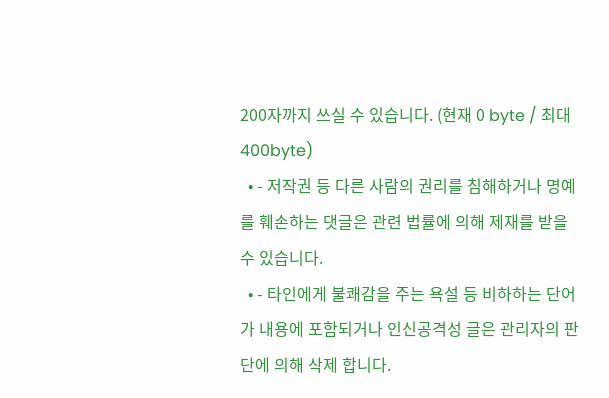200자까지 쓰실 수 있습니다. (현재 0 byte / 최대 400byte)
  • - 저작권 등 다른 사람의 권리를 침해하거나 명예를 훼손하는 댓글은 관련 법률에 의해 제재를 받을 수 있습니다.
  • - 타인에게 불쾌감을 주는 욕설 등 비하하는 단어가 내용에 포함되거나 인신공격성 글은 관리자의 판단에 의해 삭제 합니다.